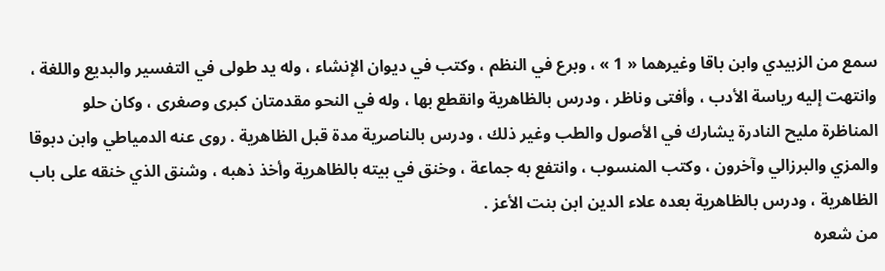سمع من الزبيدي وابن باقا وغيرهما « 1 » ، وبرع في النظم ، وكتب في ديوان الإنشاء ، وله يد طولى في التفسير والبديع واللغة ، وانتهت إليه رياسة الأدب ، وأفتى وناظر ، ودرس بالظاهرية وانقطع بها ، وله في النحو مقدمتان كبرى وصغرى ، وكان حلو المناظرة مليح النادرة يشارك في الأصول والطب وغير ذلك ، ودرس بالناصرية مدة قبل الظاهرية . روى عنه الدمياطي وابن دبوقا والمزي والبرزالي وآخرون ، وكتب المنسوب ، وانتفع به جماعة ، وخنق في بيته بالظاهرية وأخذ ذهبه ، وشنق الذي خنقه على باب الظاهرية ، ودرس بالظاهرية بعده علاء الدين ابن بنت الأعز .
من شعره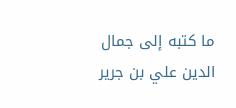ما كتبه إلى جمال الدين علي بن جرير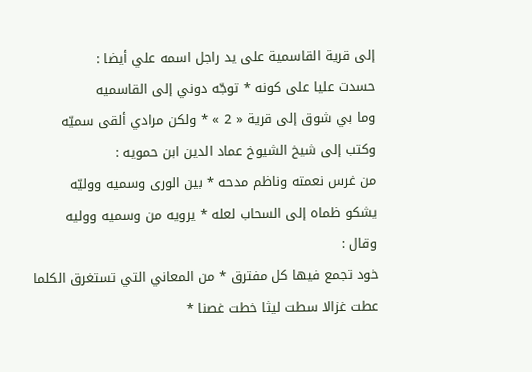إلى قرية القاسمية على يد راجل اسمه علي أيضا :
حسدت عليا على كونه * توجّه دوني إلى القاسميه
وما بي شوق إلى قرية « 2 » * ولكن مرادي ألقى سميّه
وكتب إلى شيخ الشيوخ عماد الدين ابن حمويه :
من غرس نعمته وناظم مدحه * بين الورى وسميه ووليّه
يشكو ظماه إلى السحاب لعله * يرويه من وسميه ووليه
وقال :
خود تجمع فيها كل مفترق * من المعاني التي تستغرق الكلما
عطت غزالا سطت ليثا خطت غصنا *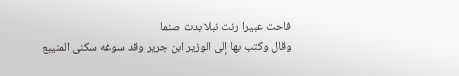فاحت عبيرا رنت نبلا بدت صنما
وقال وكتب بها إلى الوزير ابن جرير وقد سوغه سكنى المنيبع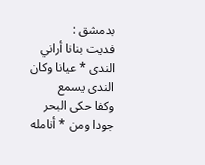بدمشق :
فديت بنانا أراني الندى * عيانا وكان الندى يسمع
وكفا حكى البحر جودا ومن * أنامله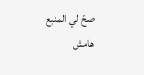صحّ لي المنبع
هامش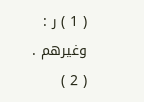( 1 ) ر : وغيرهم .
( 2 )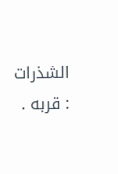الشذرات : قربه .